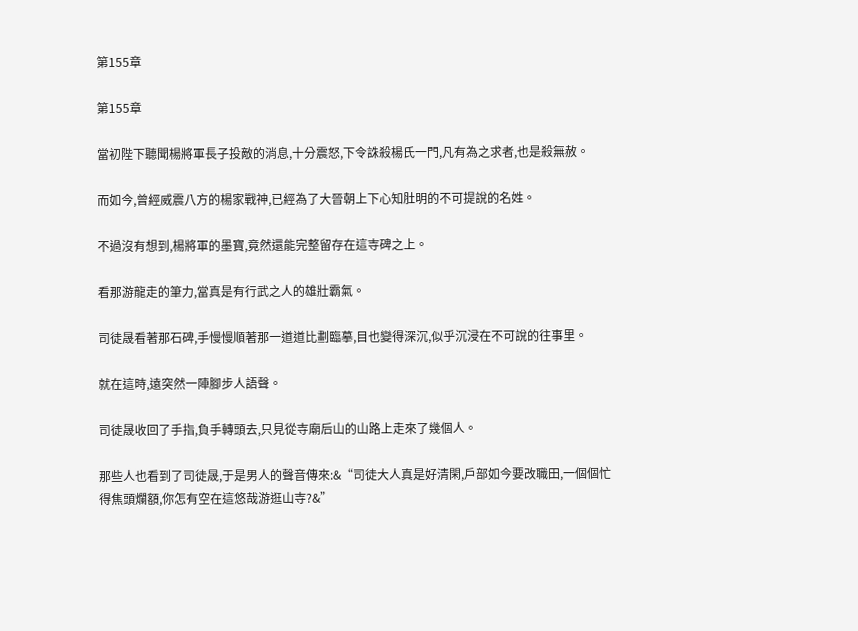第155章

第155章

當初陛下聽聞楊將軍長子投敵的消息,十分震怒,下令誅殺楊氏一門,凡有為之求者,也是殺無赦。

而如今,曾經威震八方的楊家戰神,已經為了大晉朝上下心知肚明的不可提說的名姓。

不過沒有想到,楊將軍的墨寶,竟然還能完整留存在這寺碑之上。

看那游龍走的筆力,當真是有行武之人的雄壯霸氣。

司徒晟看著那石碑,手慢慢順著那一道道比劃臨摹,目也變得深沉,似乎沉浸在不可說的往事里。

就在這時,遠突然一陣腳步人語聲。

司徒晟收回了手指,負手轉頭去,只見從寺廟后山的山路上走來了幾個人。

那些人也看到了司徒晟,于是男人的聲音傳來:&“司徒大人真是好清閑,戶部如今要改職田,一個個忙得焦頭爛額,你怎有空在這悠哉游逛山寺?&”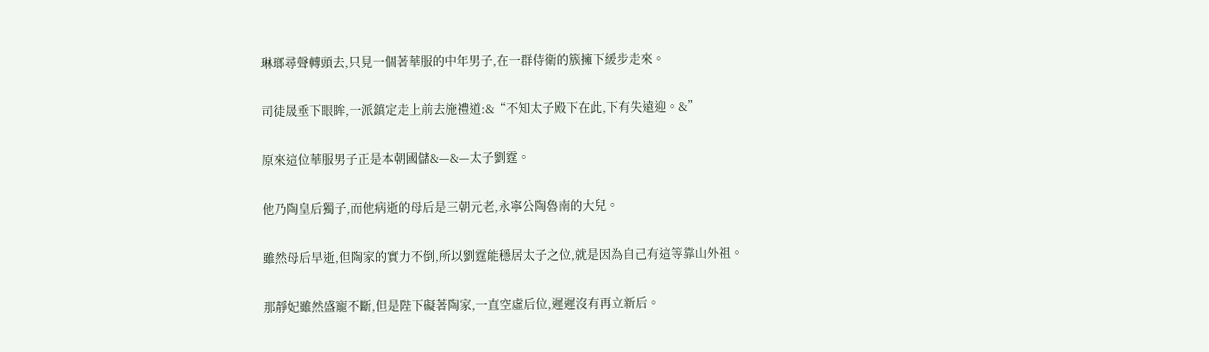琳瑯尋聲轉頭去,只見一個著華服的中年男子,在一群侍衛的簇擁下緩步走來。

司徒晟垂下眼眸,一派鎮定走上前去施禮道:&“不知太子殿下在此,下有失遠迎。&”

原來這位華服男子正是本朝國儲&—&—太子劉霆。

他乃陶皇后獨子,而他病逝的母后是三朝元老,永寧公陶魯南的大兒。

雖然母后早逝,但陶家的實力不倒,所以劉霆能穩居太子之位,就是因為自己有這等靠山外祖。

那靜妃雖然盛寵不斷,但是陛下礙著陶家,一直空虛后位,遲遲沒有再立新后。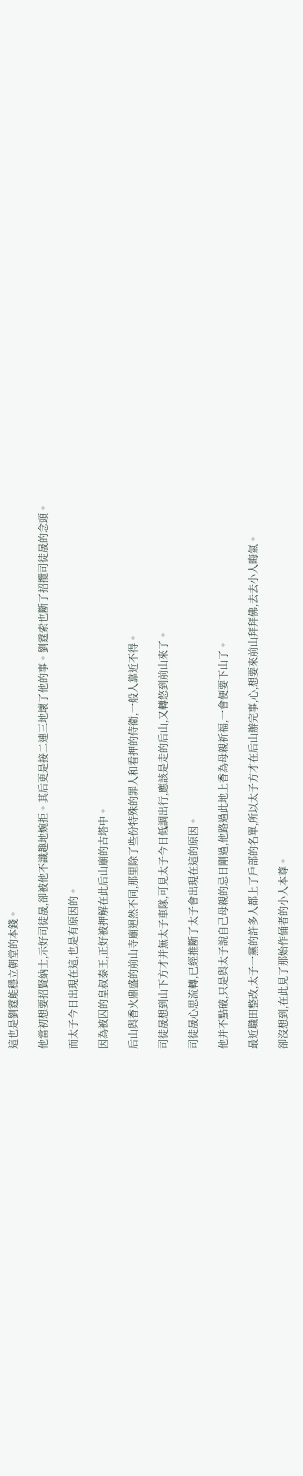這也是劉霆能穩立朝堂的本錢。

他當初想要招賢納士,示好司徒晟,卻被他不識趣地婉拒。其后更是接二連三地壞了他的事。劉霆索也斷了招攬司徒晟的念頭。

而太子今日出現在這,也是有原因的。

因為被囚的皇叔泰王,正好被押解在此后山廟的古塔中。

后山與香火鼎盛的前山寺廟迥然不同,那里除了些份特殊的罪人和看押的侍衛,一般人靠近不得。

司徒晟想到山下方才并無太子車隊,可見太子今日低調出行,應該是走的后山,又轉悠到前山來了。

司徒晟心思流轉,已經推斷了太子會出現在這的原因。

他并不點破,只是與太子說自己母親的忌日剛過,他路過此地上香為母親祈福,一會便要下山了。

最近職田整改,太子一黨的許多人都上了戶部的名單,所以太子方才在后山辦完事,心,想要來前山拜拜佛,去去小人晦氣。

卻沒想到,在此見了那始作俑者的小人本尊。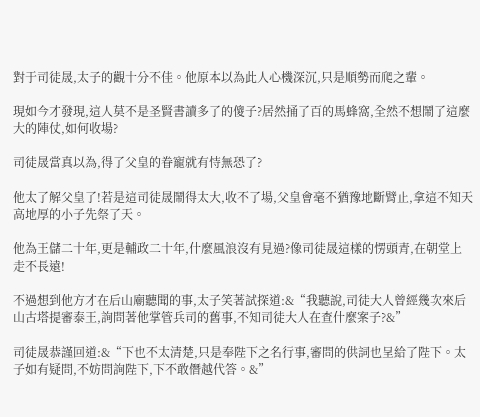對于司徒晟,太子的觀十分不佳。他原本以為此人心機深沉,只是順勢而爬之輩。

現如今才發現,這人莫不是圣賢書讀多了的傻子?居然捅了百的馬蜂窩,全然不想鬧了這麼大的陣仗,如何收場?

司徒晟當真以為,得了父皇的眷寵就有恃無恐了?

他太了解父皇了!若是這司徒晟鬧得太大,收不了場,父皇會毫不猶豫地斷臂止,拿這不知天高地厚的小子先祭了天。

他為王儲二十年,更是輔政二十年,什麼風浪沒有見過?像司徒晟這樣的愣頭青,在朝堂上走不長遠!

不過想到他方才在后山廟聽聞的事,太子笑著試探道:&“我聽說,司徒大人曾經幾次來后山古塔提審泰王,詢問著他掌管兵司的舊事,不知司徒大人在查什麼案子?&”

司徒晟恭謹回道:&“下也不太清楚,只是奉陛下之名行事,審問的供詞也呈給了陛下。太子如有疑問,不妨問詢陛下,下不敢僭越代答。&”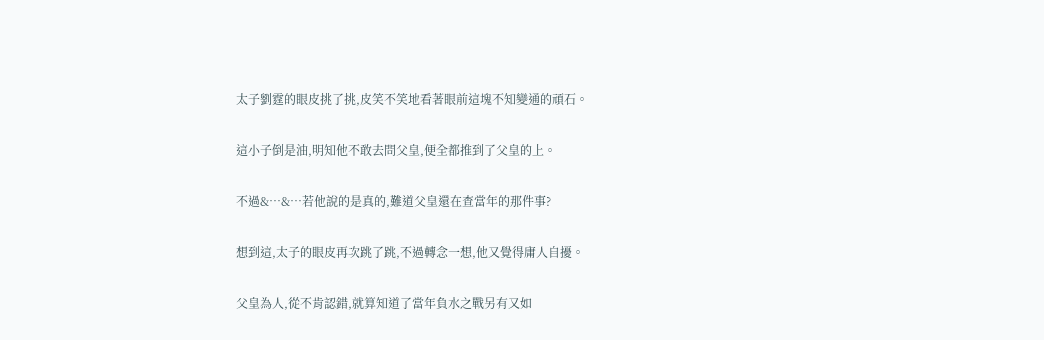太子劉霆的眼皮挑了挑,皮笑不笑地看著眼前這塊不知變通的頑石。

這小子倒是油,明知他不敢去問父皇,便全都推到了父皇的上。

不過&…&…若他說的是真的,難道父皇還在查當年的那件事?

想到這,太子的眼皮再次跳了跳,不過轉念一想,他又覺得庸人自擾。

父皇為人,從不肯認錯,就算知道了當年負水之戰另有又如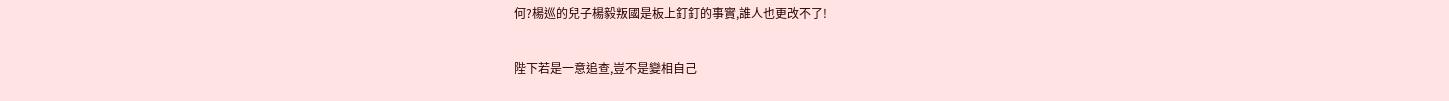何?楊巡的兒子楊毅叛國是板上釘釘的事實,誰人也更改不了!

陛下若是一意追查,豈不是變相自己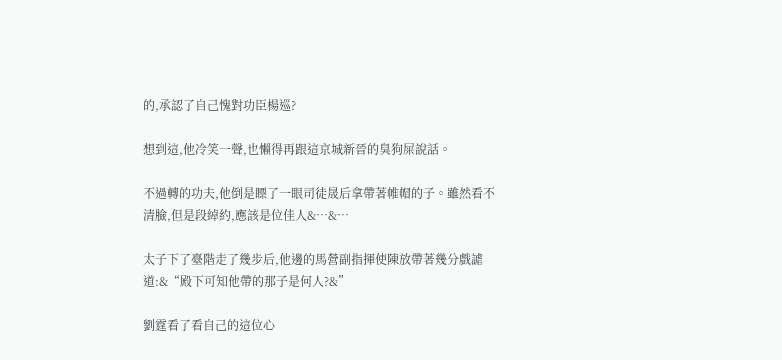的,承認了自己愧對功臣楊巡?

想到這,他冷笑一聲,也懶得再跟這京城新晉的臭狗屎說話。

不過轉的功夫,他倒是瞟了一眼司徒晟后拿帶著帷帽的子。雖然看不清臉,但是段綽約,應該是位佳人&…&…

太子下了臺階走了幾步后,他邊的馬營副指揮使陳放帶著幾分戲謔道:&“殿下可知他帶的那子是何人?&”

劉霆看了看自己的這位心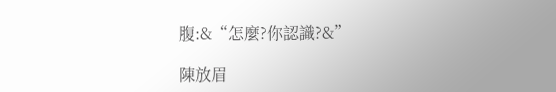腹:&“怎麼?你認識?&”

陳放眉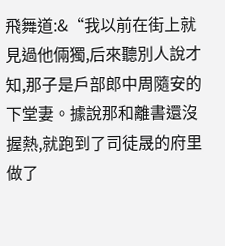飛舞道:&“我以前在街上就見過他倆獨,后來聽別人說才知,那子是戶部郎中周隨安的下堂妻。據說那和離書還沒握熱,就跑到了司徒晟的府里做了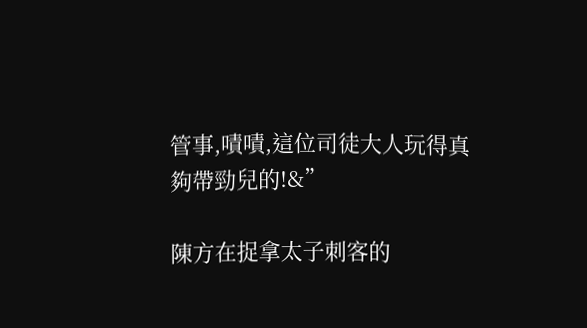管事,嘖嘖,這位司徒大人玩得真夠帶勁兒的!&”

陳方在捉拿太子刺客的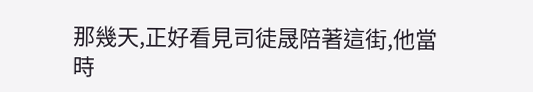那幾天,正好看見司徒晟陪著這街,他當時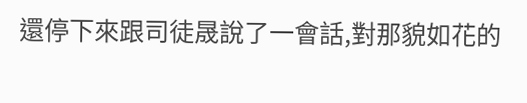還停下來跟司徒晟說了一會話,對那貌如花的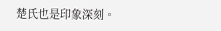楚氏也是印象深刻。